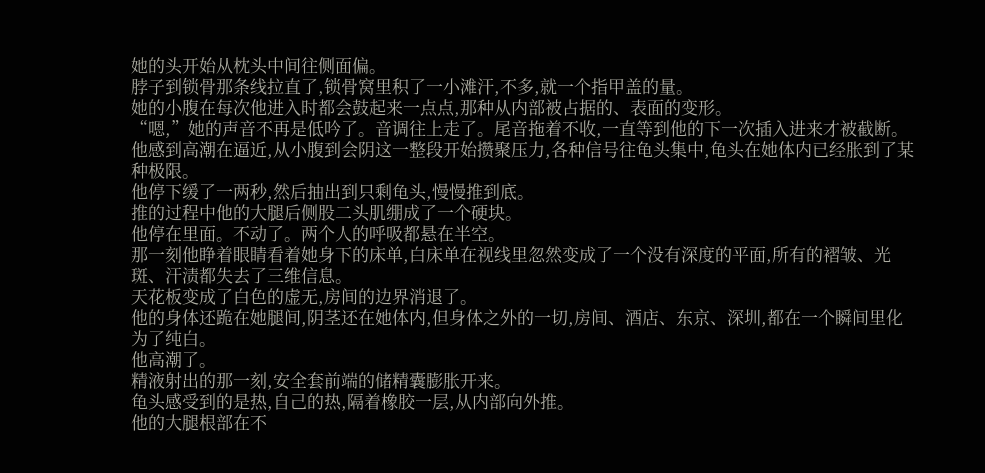她的头开始从枕头中间往侧面偏。
脖子到锁骨那条线拉直了,锁骨窝里积了一小滩汗,不多,就一个指甲盖的量。
她的小腹在每次他进入时都会鼓起来一点点,那种从内部被占据的、表面的变形。
“嗯,”她的声音不再是低吟了。音调往上走了。尾音拖着不收,一直等到他的下一次插入进来才被截断。
他感到高潮在逼近,从小腹到会阴这一整段开始攒聚压力,各种信号往龟头集中,龟头在她体内已经胀到了某种极限。
他停下缓了一两秒,然后抽出到只剩龟头,慢慢推到底。
推的过程中他的大腿后侧股二头肌绷成了一个硬块。
他停在里面。不动了。两个人的呼吸都悬在半空。
那一刻他睁着眼睛看着她身下的床单,白床单在视线里忽然变成了一个没有深度的平面,所有的褶皱、光斑、汗渍都失去了三维信息。
天花板变成了白色的虚无,房间的边界消退了。
他的身体还跪在她腿间,阴茎还在她体内,但身体之外的一切,房间、酒店、东京、深圳,都在一个瞬间里化为了纯白。
他高潮了。
精液射出的那一刻,安全套前端的储精囊膨胀开来。
龟头感受到的是热,自己的热,隔着橡胶一层,从内部向外推。
他的大腿根部在不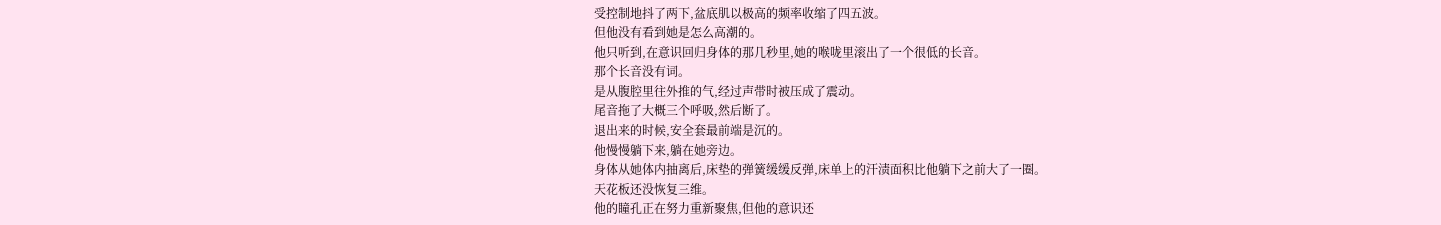受控制地抖了两下,盆底肌以极高的频率收缩了四五波。
但他没有看到她是怎么高潮的。
他只听到,在意识回归身体的那几秒里,她的喉咙里滚出了一个很低的长音。
那个长音没有词。
是从腹腔里往外推的气,经过声带时被压成了震动。
尾音拖了大概三个呼吸,然后断了。
退出来的时候,安全套最前端是沉的。
他慢慢躺下来,躺在她旁边。
身体从她体内抽离后,床垫的弹簧缓缓反弹,床单上的汗渍面积比他躺下之前大了一圈。
天花板还没恢复三维。
他的瞳孔正在努力重新聚焦,但他的意识还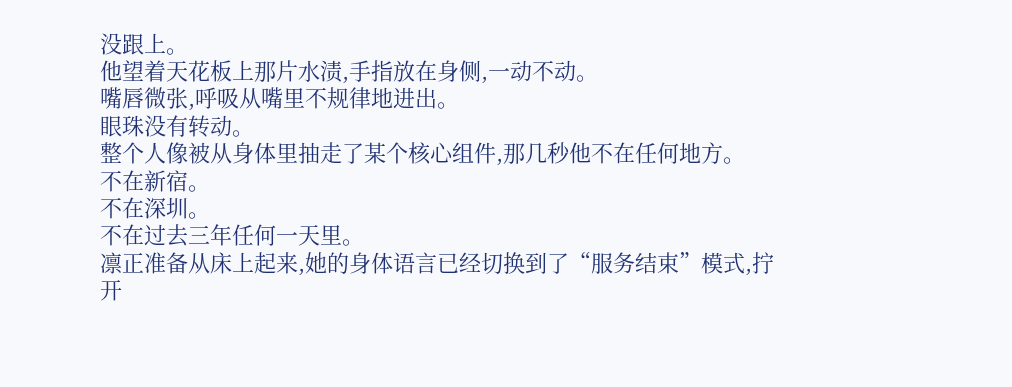没跟上。
他望着天花板上那片水渍,手指放在身侧,一动不动。
嘴唇微张,呼吸从嘴里不规律地进出。
眼珠没有转动。
整个人像被从身体里抽走了某个核心组件,那几秒他不在任何地方。
不在新宿。
不在深圳。
不在过去三年任何一天里。
凛正准备从床上起来,她的身体语言已经切换到了“服务结束”模式,拧开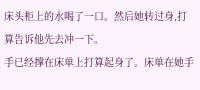床头柜上的水喝了一口。然后她转过身,打算告诉他先去冲一下。
手已经撑在床单上打算起身了。床单在她手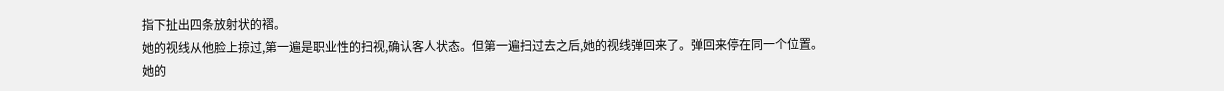指下扯出四条放射状的褶。
她的视线从他脸上掠过,第一遍是职业性的扫视,确认客人状态。但第一遍扫过去之后,她的视线弹回来了。弹回来停在同一个位置。
她的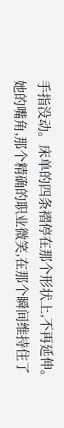手指没动。床单的四条褶停在那个形状上,不再延伸。
她的嘴角,那个精确的职业微笑,在那个瞬间维持住了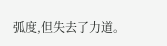弧度,但失去了力道。